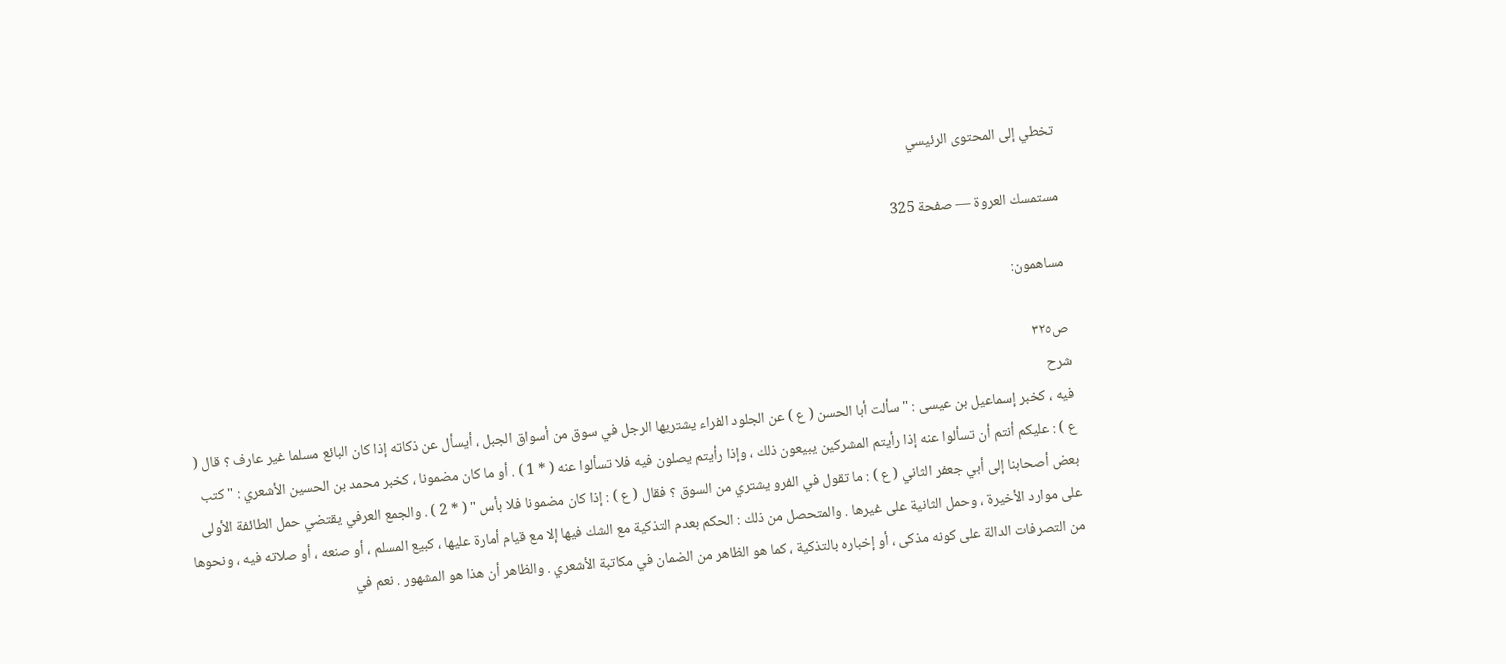تخطي إلى المحتوى الرئيسي

مستمسك العروة — صفحة 325

مساهمون:

ص٣٢٥
شرح
فيه ، كخبر إسماعيل بن عيسى : " سألت أبا الحسن ( ع ) عن الجلود الفراء يشتريها الرجل في سوق من أسواق الجبل ، أيسأل عن ذكاته إذا كان البائع مسلما غير عارف ؟ قال ( ع ) : عليكم أنتم أن تسألوا عنه إذا رأيتم المشركين يبيعون ذلك ، وإذا رأيتم يصلون فيه فلا تسألوا عنه ( * 1 ) . أو ما كان مضمونا ، كخبر محمد بن الحسين الأشعري : " كتب بعض أصحابنا إلى أبي جعفر الثاني ( ع ) : ما تقول في الفرو يشتري من السوق ؟ فقال ( ع ) : إذا كان مضمونا فلا بأس " ( * 2 ) . والجمع العرفي يقتضي حمل الطائفة الأولى على موارد الأخيرة ، وحمل الثانية على غيرها . والمتحصل من ذلك : الحكم بعدم التذكية مع الشك فيها إلا مع قيام أمارة عليها ، كبيع المسلم ، أو صنعه ، أو صلاته فيه ، ونحوها من التصرفات الدالة على كونه مذكى ، أو إخباره بالتذكية ، كما هو الظاهر من الضمان في مكاتبة الأشعري . والظاهر أن هذا هو المشهور . نعم في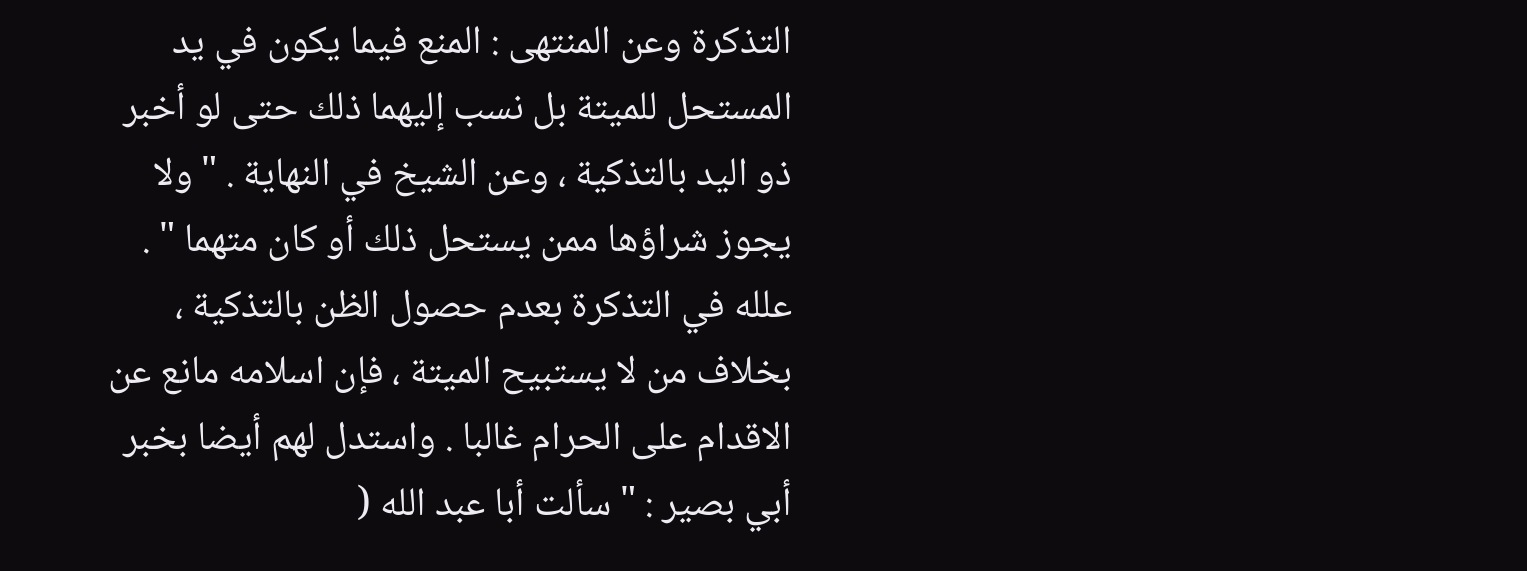التذكرة وعن المنتهى : المنع فيما يكون في يد المستحل للميتة بل نسب إليهما ذلك حتى لو أخبر ذو اليد بالتذكية ، وعن الشيخ في النهاية . " ولا يجوز شراؤها ممن يستحل ذلك أو كان متهما " . علله في التذكرة بعدم حصول الظن بالتذكية ، بخلاف من لا يستبيح الميتة ، فإن اسلامه مانع عن الاقدام على الحرام غالبا . واستدل لهم أيضا بخبر أبي بصير : " سألت أبا عبد الله (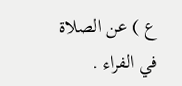ع ) عن الصلاة في الفراء .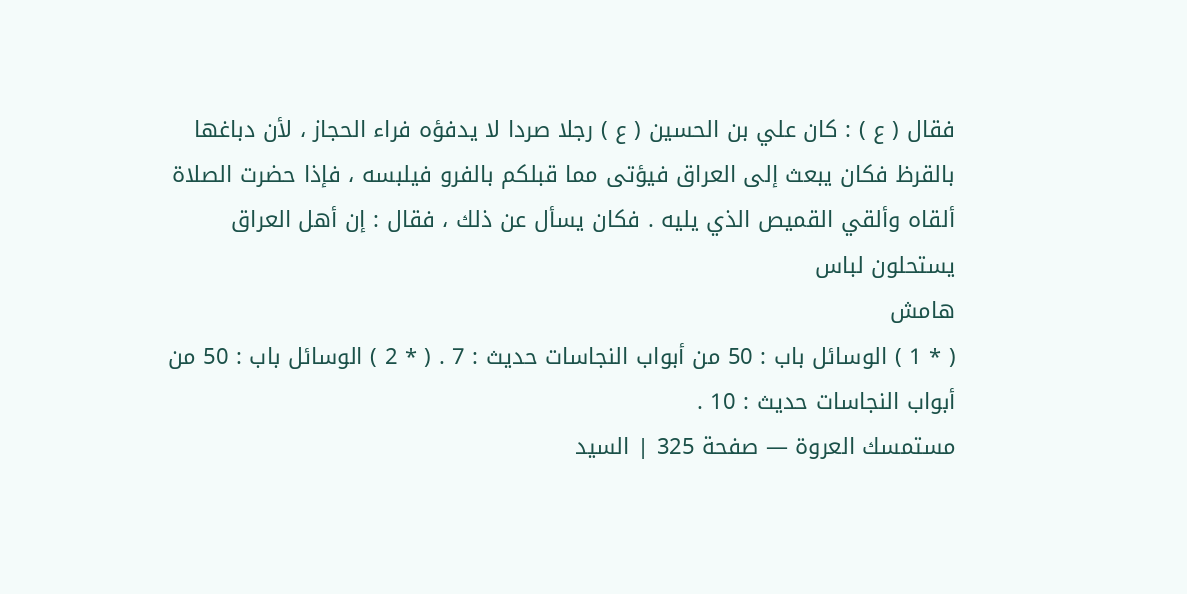فقال ( ع ) : كان علي بن الحسين ( ع ) رجلا صردا لا يدفؤه فراء الحجاز ، لأن دباغها بالقرظ فكان يبعث إلى العراق فيؤتى مما قبلكم بالفرو فيلبسه ، فإذا حضرت الصلاة ألقاه وألقي القميص الذي يليه . فكان يسأل عن ذلك ، فقال : إن أهل العراق يستحلون لباس
هامش
( * 1 ) الوسائل باب : 50 من أبواب النجاسات حديث : 7 . ( * 2 ) الوسائل باب : 50 من أبواب النجاسات حديث : 10 .
مستمسك العروة — صفحة 325 | السيد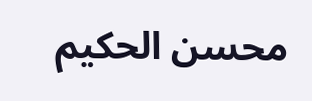محسن الحكيم